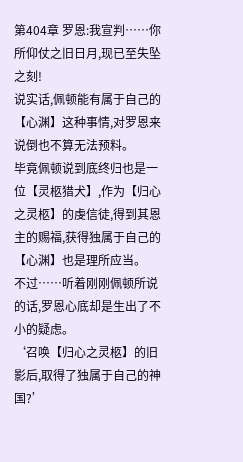第404章 罗恩:我宣判……你所仰仗之旧日月,现已至失坠之刻!
说实话,佩顿能有属于自己的【心渊】这种事情,对罗恩来说倒也不算无法预料。
毕竟佩顿说到底终归也是一位【灵柩猎犬】,作为【归心之灵柩】的虔信徒,得到其恩主的赐福,获得独属于自己的【心渊】也是理所应当。
不过……听着刚刚佩顿所说的话,罗恩心底却是生出了不小的疑虑。
‘召唤【归心之灵柩】的旧影后,取得了独属于自己的神国?’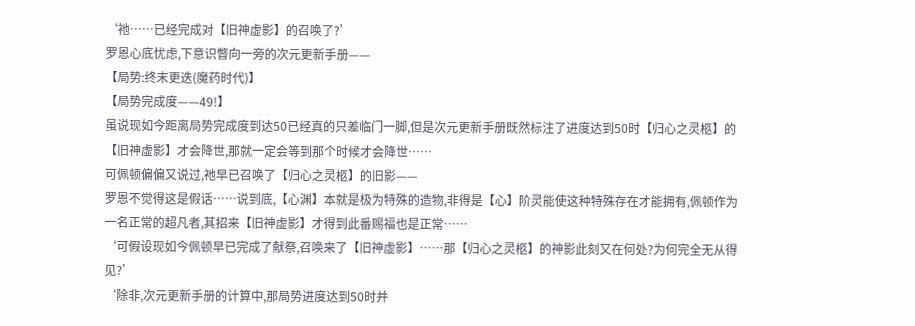‘祂……已经完成对【旧神虚影】的召唤了?’
罗恩心底忧虑,下意识瞥向一旁的次元更新手册——
【局势:终末更迭(魔药时代)】
【局势完成度——49!】
虽说现如今距离局势完成度到达50已经真的只差临门一脚,但是次元更新手册既然标注了进度达到50时【归心之灵柩】的【旧神虚影】才会降世,那就一定会等到那个时候才会降世……
可佩顿偏偏又说过,祂早已召唤了【归心之灵柩】的旧影——
罗恩不觉得这是假话……说到底,【心渊】本就是极为特殊的造物,非得是【心】阶灵能使这种特殊存在才能拥有,佩顿作为一名正常的超凡者,其招来【旧神虚影】才得到此番赐福也是正常……
‘可假设现如今佩顿早已完成了献祭,召唤来了【旧神虚影】……那【归心之灵柩】的神影此刻又在何处?为何完全无从得见?’
‘除非,次元更新手册的计算中,那局势进度达到50时并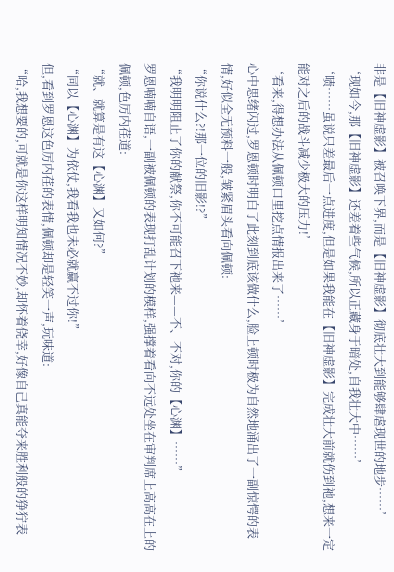非是【旧神虚影】被召唤下界,而是【旧神虚影】彻底壮大到能够肆虐现世的地步……’
‘现如今,那【旧神虚影】还差着些气候,所以正藏身于暗处,自我壮大中……’
‘啧……虽说只差最后一点进度,但是如果我能在【旧神虚影】完成壮大前就伤到祂,想来一定能对之后的战斗减少极大的压力!’
‘看来,得想办法从佩顿口里挖点情报出来了……’
心中思绪闪过,罗恩顿时明白了此刻到底该做什么,脸上顿时极为自然地涌出了一副惊愕的表情,好似全无预料一般,皱紧眉头看向佩顿:
“你说什么?!那一位的旧影!?”
“我明明阻止了你的献祭,你不可能召下祂来——不、不对,你的【心渊】……”
罗恩喃喃自语,一副被佩顿的表现打乱计划的模样,强撑着看向不远处坐在审判席上高高在上的佩顿,色厉内荏道:
“就、就算是有这【心渊】又如何?”
“同以【心渊】为依仗,我看我也未必就赢不过你!”
但,看到罗恩这色厉内荏的表情,佩顿却是轻笑一声,玩味道:
“哈,我想要的,可就是你这样明知情况不妙,却怀着侥幸,好像自己真能夺来胜利般的狰狞表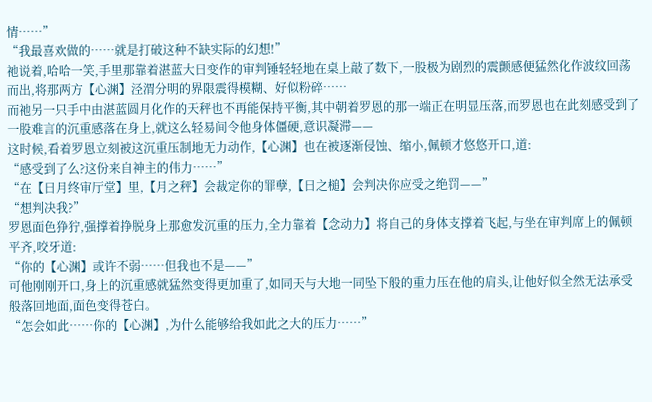情……”
“我最喜欢做的……就是打破这种不缺实际的幻想!”
祂说着,哈哈一笑,手里那靠着湛蓝大日变作的审判锤轻轻地在桌上敲了数下,一股极为剧烈的震颤感便猛然化作波纹回荡而出,将那两方【心渊】泾渭分明的界限震得模糊、好似粉碎……
而祂另一只手中由湛蓝圆月化作的天秤也不再能保持平衡,其中朝着罗恩的那一端正在明显压落,而罗恩也在此刻感受到了一股难言的沉重感落在身上,就这么轻易间令他身体僵硬,意识凝滞——
这时候,看着罗恩立刻被这沉重压制地无力动作,【心渊】也在被逐渐侵蚀、缩小,佩顿才悠悠开口,道:
“感受到了么?这份来自神主的伟力……”
“在【日月终审厅堂】里,【月之秤】会裁定你的罪孽,【日之槌】会判决你应受之绝罚——”
“想判决我?”
罗恩面色狰狞,强撑着挣脱身上那愈发沉重的压力,全力靠着【念动力】将自己的身体支撑着飞起,与坐在审判席上的佩顿平齐,咬牙道:
“你的【心渊】或许不弱……但我也不是——”
可他刚刚开口,身上的沉重感就猛然变得更加重了,如同天与大地一同坠下般的重力压在他的肩头,让他好似全然无法承受般落回地面,面色变得苍白。
“怎会如此……你的【心渊】,为什么能够给我如此之大的压力……”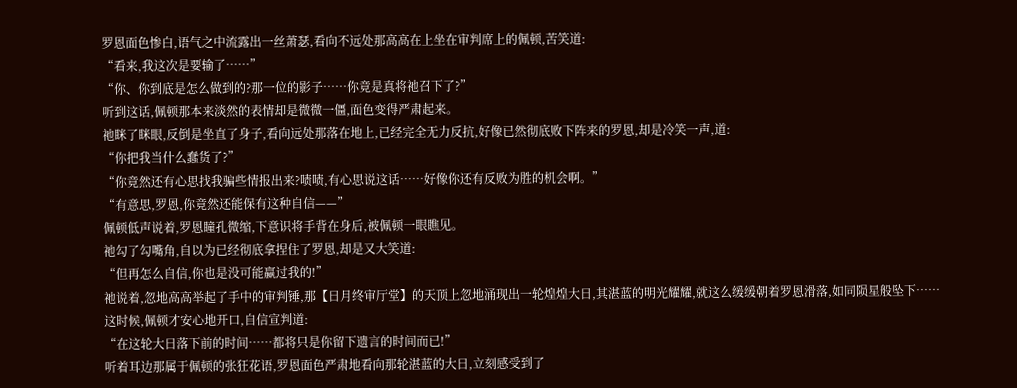罗恩面色惨白,语气之中流露出一丝萧瑟,看向不远处那高高在上坐在审判席上的佩顿,苦笑道:
“看来,我这次是要输了……”
“你、你到底是怎么做到的?那一位的影子……你竟是真将祂召下了?”
听到这话,佩顿那本来淡然的表情却是微微一僵,面色变得严肃起来。
祂眯了眯眼,反倒是坐直了身子,看向远处那落在地上,已经完全无力反抗,好像已然彻底败下阵来的罗恩,却是冷笑一声,道:
“你把我当什么蠢货了?”
“你竟然还有心思找我骗些情报出来?啧啧,有心思说这话……好像你还有反败为胜的机会啊。”
“有意思,罗恩,你竟然还能保有这种自信——”
佩顿低声说着,罗恩瞳孔微缩,下意识将手背在身后,被佩顿一眼瞧见。
祂勾了勾嘴角,自以为已经彻底拿捏住了罗恩,却是又大笑道:
“但再怎么自信,你也是没可能赢过我的!”
祂说着,忽地高高举起了手中的审判锤,那【日月终审厅堂】的天顶上忽地涌现出一轮煌煌大日,其湛蓝的明光耀耀,就这么缓缓朝着罗恩滑落,如同陨星般坠下……
这时候,佩顿才安心地开口,自信宣判道:
“在这轮大日落下前的时间……都将只是你留下遗言的时间而已!”
听着耳边那属于佩顿的张狂花语,罗恩面色严肃地看向那轮湛蓝的大日,立刻感受到了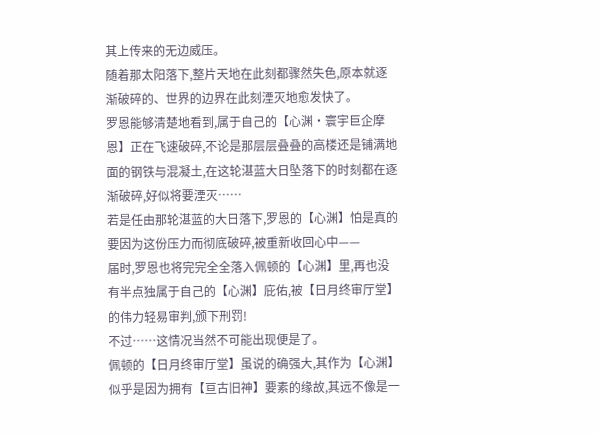其上传来的无边威压。
随着那太阳落下,整片天地在此刻都骤然失色,原本就逐渐破碎的、世界的边界在此刻湮灭地愈发快了。
罗恩能够清楚地看到,属于自己的【心渊·寰宇巨企摩恩】正在飞速破碎,不论是那层层叠叠的高楼还是铺满地面的钢铁与混凝土,在这轮湛蓝大日坠落下的时刻都在逐渐破碎,好似将要湮灭……
若是任由那轮湛蓝的大日落下,罗恩的【心渊】怕是真的要因为这份压力而彻底破碎,被重新收回心中——
届时,罗恩也将完完全全落入佩顿的【心渊】里,再也没有半点独属于自己的【心渊】庇佑,被【日月终审厅堂】的伟力轻易审判,颁下刑罚!
不过……这情况当然不可能出现便是了。
佩顿的【日月终审厅堂】虽说的确强大,其作为【心渊】似乎是因为拥有【亘古旧神】要素的缘故,其远不像是一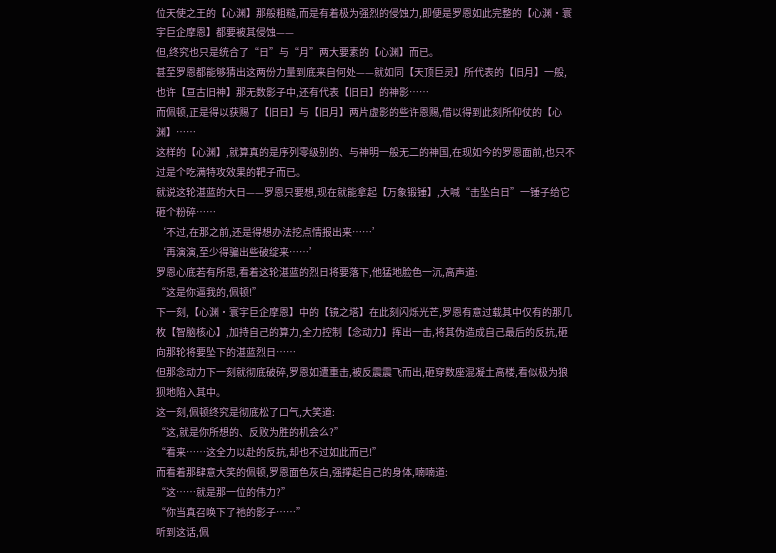位天使之王的【心渊】那般粗糙,而是有着极为强烈的侵蚀力,即便是罗恩如此完整的【心渊·寰宇巨企摩恩】都要被其侵蚀——
但,终究也只是统合了“日”与“月”两大要素的【心渊】而已。
甚至罗恩都能够猜出这两份力量到底来自何处——就如同【天顶巨灵】所代表的【旧月】一般,也许【亘古旧神】那无数影子中,还有代表【旧日】的神影……
而佩顿,正是得以获赐了【旧日】与【旧月】两片虚影的些许恩赐,借以得到此刻所仰仗的【心渊】……
这样的【心渊】,就算真的是序列零级别的、与神明一般无二的神国,在现如今的罗恩面前,也只不过是个吃满特攻效果的靶子而已。
就说这轮湛蓝的大日——罗恩只要想,现在就能拿起【万象锻锤】,大喊“击坠白日”一锤子给它砸个粉碎……
‘不过,在那之前,还是得想办法挖点情报出来……’
‘再演演,至少得骗出些破绽来……’
罗恩心底若有所思,看着这轮湛蓝的烈日将要落下,他猛地脸色一沉,高声道:
“这是你逼我的,佩顿!”
下一刻,【心渊·寰宇巨企摩恩】中的【镜之塔】在此刻闪烁光芒,罗恩有意过载其中仅有的那几枚【智脑核心】,加持自己的算力,全力控制【念动力】挥出一击,将其伪造成自己最后的反抗,砸向那轮将要坠下的湛蓝烈日……
但那念动力下一刻就彻底破碎,罗恩如遭重击,被反震震飞而出,砸穿数座混凝土高楼,看似极为狼狈地陷入其中。
这一刻,佩顿终究是彻底松了口气,大笑道:
“这,就是你所想的、反败为胜的机会么?”
“看来……这全力以赴的反抗,却也不过如此而已!”
而看着那肆意大笑的佩顿,罗恩面色灰白,强撑起自己的身体,喃喃道:
“这……就是那一位的伟力?”
“你当真召唤下了祂的影子……”
听到这话,佩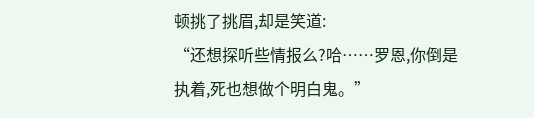顿挑了挑眉,却是笑道:
“还想探听些情报么?哈……罗恩,你倒是执着,死也想做个明白鬼。”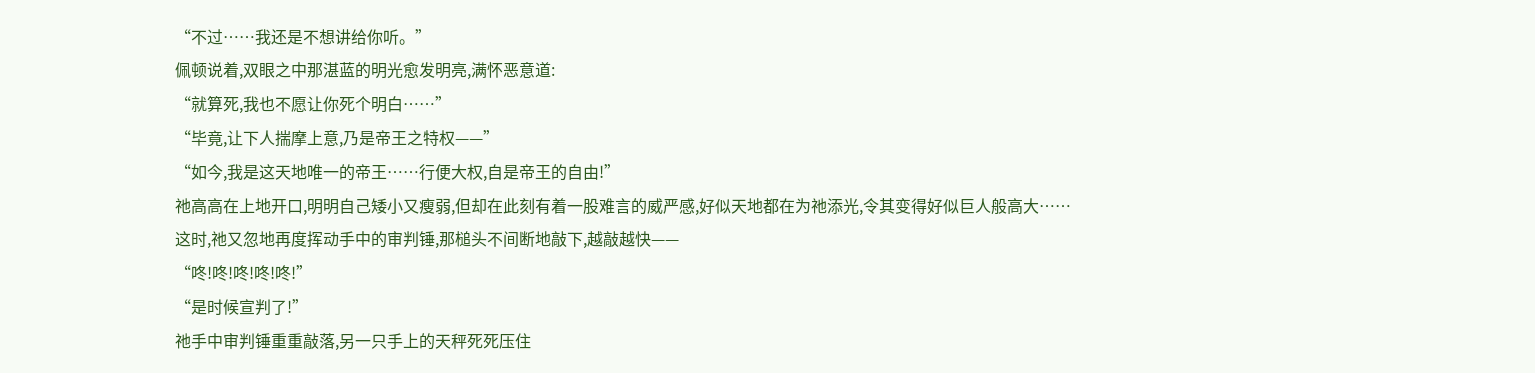“不过……我还是不想讲给你听。”
佩顿说着,双眼之中那湛蓝的明光愈发明亮,满怀恶意道:
“就算死,我也不愿让你死个明白……”
“毕竟,让下人揣摩上意,乃是帝王之特权——”
“如今,我是这天地唯一的帝王……行便大权,自是帝王的自由!”
祂高高在上地开口,明明自己矮小又瘦弱,但却在此刻有着一股难言的威严感,好似天地都在为祂添光,令其变得好似巨人般高大……
这时,祂又忽地再度挥动手中的审判锤,那槌头不间断地敲下,越敲越快——
“咚!咚!咚!咚!咚!”
“是时候宣判了!”
祂手中审判锤重重敲落,另一只手上的天秤死死压住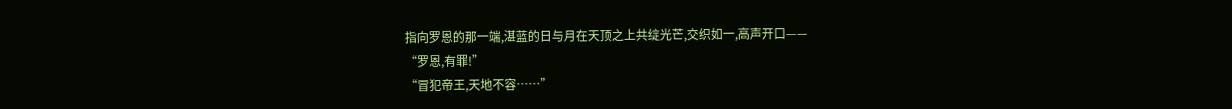指向罗恩的那一端,湛蓝的日与月在天顶之上共绽光芒,交织如一,高声开口——
“罗恩,有罪!”
“冒犯帝王,天地不容……”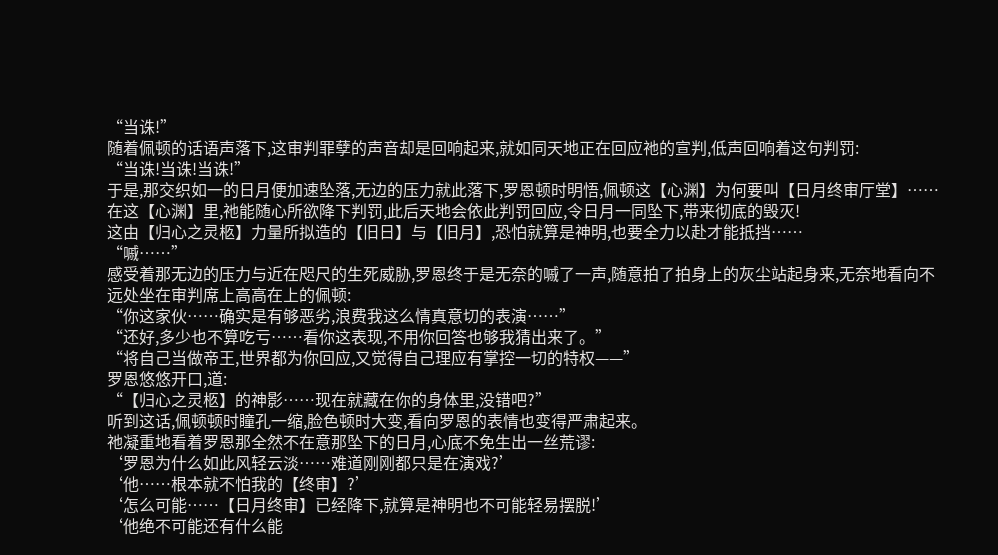“当诛!”
随着佩顿的话语声落下,这审判罪孽的声音却是回响起来,就如同天地正在回应祂的宣判,低声回响着这句判罚:
“当诛!当诛!当诛!”
于是,那交织如一的日月便加速坠落,无边的压力就此落下,罗恩顿时明悟,佩顿这【心渊】为何要叫【日月终审厅堂】……
在这【心渊】里,祂能随心所欲降下判罚,此后天地会依此判罚回应,令日月一同坠下,带来彻底的毁灭!
这由【归心之灵柩】力量所拟造的【旧日】与【旧月】,恐怕就算是神明,也要全力以赴才能抵挡……
“嘁……”
感受着那无边的压力与近在咫尺的生死威胁,罗恩终于是无奈的嘁了一声,随意拍了拍身上的灰尘站起身来,无奈地看向不远处坐在审判席上高高在上的佩顿:
“你这家伙……确实是有够恶劣,浪费我这么情真意切的表演……”
“还好,多少也不算吃亏……看你这表现,不用你回答也够我猜出来了。”
“将自己当做帝王,世界都为你回应,又觉得自己理应有掌控一切的特权——”
罗恩悠悠开口,道:
“【归心之灵柩】的神影……现在就藏在你的身体里,没错吧?”
听到这话,佩顿顿时瞳孔一缩,脸色顿时大变,看向罗恩的表情也变得严肃起来。
祂凝重地看着罗恩那全然不在意那坠下的日月,心底不免生出一丝荒谬:
‘罗恩为什么如此风轻云淡……难道刚刚都只是在演戏?’
‘他……根本就不怕我的【终审】?’
‘怎么可能……【日月终审】已经降下,就算是神明也不可能轻易摆脱!’
‘他绝不可能还有什么能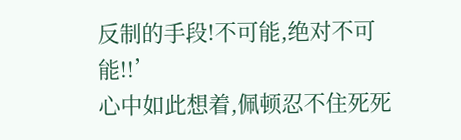反制的手段!不可能,绝对不可能!!’
心中如此想着,佩顿忍不住死死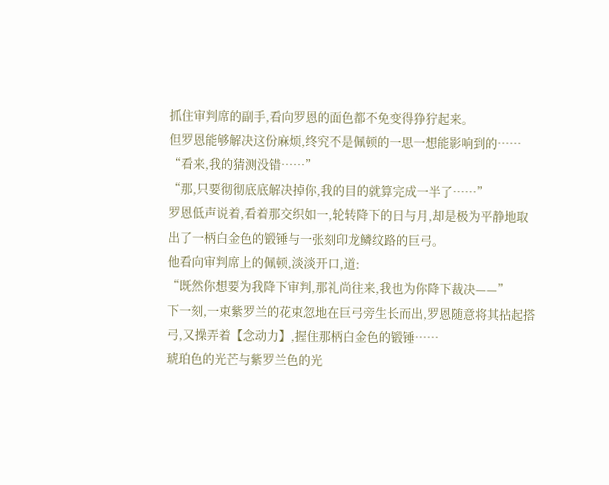抓住审判席的副手,看向罗恩的面色都不免变得狰狞起来。
但罗恩能够解决这份麻烦,终究不是佩顿的一思一想能影响到的……
“看来,我的猜测没错……”
“那,只要彻彻底底解决掉你,我的目的就算完成一半了……”
罗恩低声说着,看着那交织如一,轮转降下的日与月,却是极为平静地取出了一柄白金色的锻锤与一张刻印龙鳞纹路的巨弓。
他看向审判席上的佩顿,淡淡开口,道:
“既然你想要为我降下审判,那礼尚往来,我也为你降下裁决——”
下一刻,一束紫罗兰的花束忽地在巨弓旁生长而出,罗恩随意将其拈起搭弓,又操弄着【念动力】,握住那柄白金色的锻锤……
琥珀色的光芒与紫罗兰色的光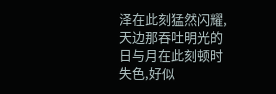泽在此刻猛然闪耀,天边那吞吐明光的日与月在此刻顿时失色,好似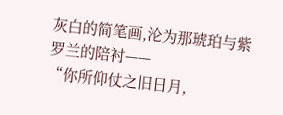灰白的简笔画,沦为那琥珀与紫罗兰的陪衬——
“你所仰仗之旧日月,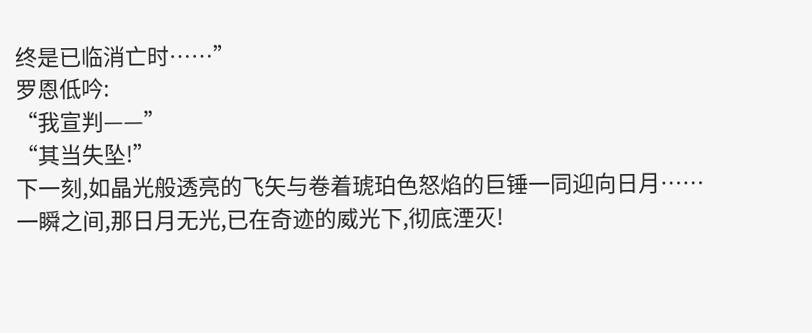终是已临消亡时……”
罗恩低吟:
“我宣判——”
“其当失坠!”
下一刻,如晶光般透亮的飞矢与卷着琥珀色怒焰的巨锤一同迎向日月……
一瞬之间,那日月无光,已在奇迹的威光下,彻底湮灭!